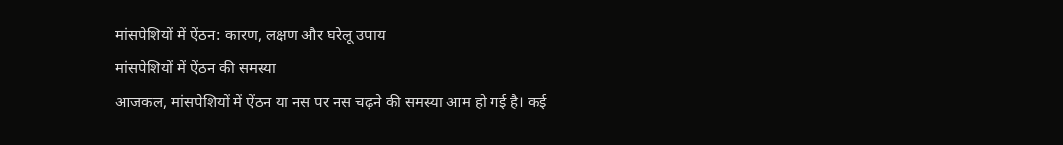मांसपेशियों में ऐंठन: कारण, लक्षण और घरेलू उपाय
मांसपेशियों में ऐंठन की समस्या
आजकल, मांसपेशियों में ऐंठन या नस पर नस चढ़ने की समस्या आम हो गई है। कई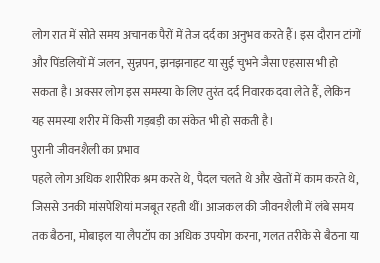लोग रात में सोते समय अचानक पैरों में तेज दर्द का अनुभव करते हैं। इस दौरान टांगों और पिंडलियों में जलन, सुन्नपन, झनझनाहट या सुई चुभने जैसा एहसास भी हो सकता है। अक्सर लोग इस समस्या के लिए तुरंत दर्द निवारक दवा लेते हैं, लेकिन यह समस्या शरीर में किसी गड़बड़ी का संकेत भी हो सकती है।
पुरानी जीवनशैली का प्रभाव
पहले लोग अधिक शारीरिक श्रम करते थे, पैदल चलते थे और खेतों में काम करते थे, जिससे उनकी मांसपेशियां मजबूत रहती थीं। आजकल की जीवनशैली में लंबे समय तक बैठना, मोबाइल या लैपटॉप का अधिक उपयोग करना, गलत तरीके से बैठना या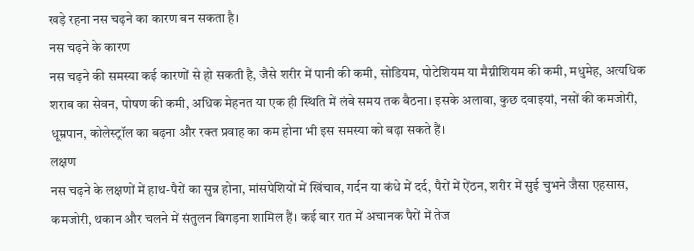खड़े रहना नस चढ़ने का कारण बन सकता है।
नस चढ़ने के कारण
नस चढ़ने की समस्या कई कारणों से हो सकती है, जैसे शरीर में पानी की कमी, सोडियम, पोटेशियम या मैग्नीशियम की कमी, मधुमेह, अत्यधिक शराब का सेवन, पोषण की कमी, अधिक मेहनत या एक ही स्थिति में लंबे समय तक बैठना। इसके अलावा, कुछ दवाइयां, नसों की कमजोरी, धूम्रपान, कोलेस्ट्रॉल का बढ़ना और रक्त प्रवाह का कम होना भी इस समस्या को बढ़ा सकते हैं।
लक्षण
नस चढ़ने के लक्षणों में हाथ-पैरों का सुन्न होना, मांसपेशियों में खिंचाव, गर्दन या कंधे में दर्द, पैरों में ऐंठन, शरीर में सुई चुभने जैसा एहसास, कमजोरी, थकान और चलने में संतुलन बिगड़ना शामिल हैं। कई बार रात में अचानक पैरों में तेज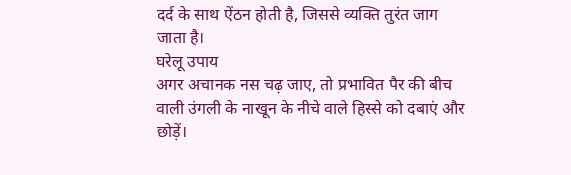दर्द के साथ ऐंठन होती है, जिससे व्यक्ति तुरंत जाग जाता है।
घरेलू उपाय
अगर अचानक नस चढ़ जाए, तो प्रभावित पैर की बीच वाली उंगली के नाखून के नीचे वाले हिस्से को दबाएं और छोड़ें।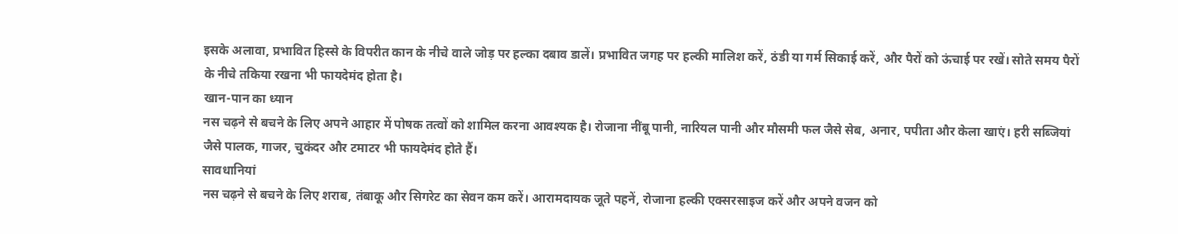इसके अलावा, प्रभावित हिस्से के विपरीत कान के नीचे वाले जोड़ पर हल्का दबाव डालें। प्रभावित जगह पर हल्की मालिश करें, ठंडी या गर्म सिकाई करें, और पैरों को ऊंचाई पर रखें। सोते समय पैरों के नीचे तकिया रखना भी फायदेमंद होता है।
खान-पान का ध्यान
नस चढ़ने से बचने के लिए अपने आहार में पोषक तत्वों को शामिल करना आवश्यक है। रोजाना नींबू पानी, नारियल पानी और मौसमी फल जैसे सेब, अनार, पपीता और केला खाएं। हरी सब्जियां जैसे पालक, गाजर, चुकंदर और टमाटर भी फायदेमंद होते हैं।
सावधानियां
नस चढ़ने से बचने के लिए शराब, तंबाकू और सिगरेट का सेवन कम करें। आरामदायक जूते पहनें, रोजाना हल्की एक्सरसाइज करें और अपने वजन को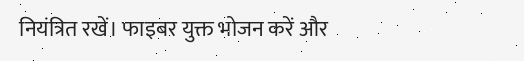नियंत्रित रखें। फाइबर युक्त भोजन करें और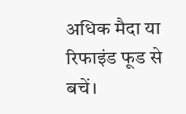अधिक मैदा या रिफाइंड फूड से बचें।